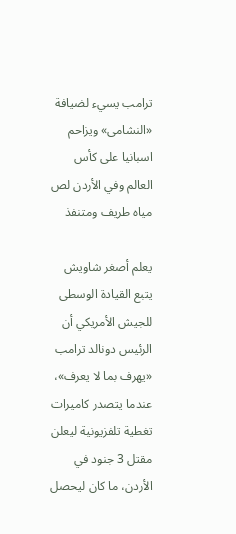ترامب يسيء لضيافة «النشامى» ويزاحم اسبانيا على كأس العالم وفي الأردن لص مياه طريف ومتنفذ

يعلم أصغر شاويش يتبع القيادة الوسطى للجيش الأمريكي أن الرئيس دونالد ترامب «يهرف بما لا يعرف»، عندما يتصدر كاميرات تغطية تلفزيونية ليعلن مقتل 3 جنود في الأردن، ما كان ليحصل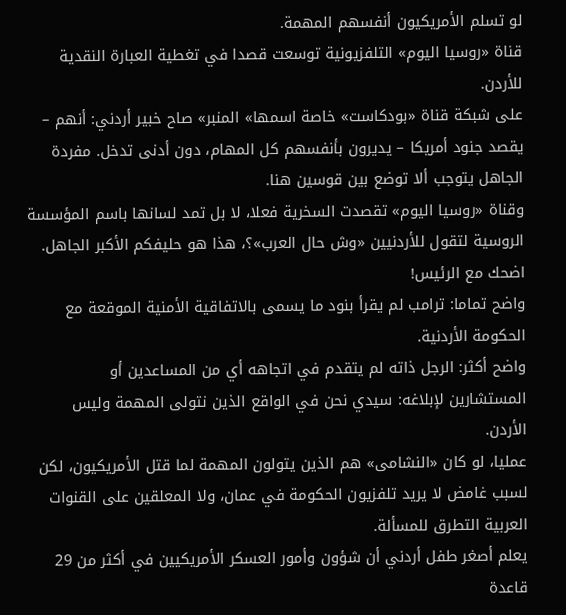لو تسلم الأمريكيون أنفسهم المهمة.
قناة «روسيا اليوم» التلفزيونية توسعت قصدا في تغطية العبارة النقدية للأردن.
على شبكة قناة «بودكاست» خاصة اسمها» المنبر» صاح خبير أردني: أنهم – يقصد جنود أمريكا – يديرون بأنفسهم كل المهام، دون أدنى تدخل. مفردة الجاهل يتوجب ألا توضع بين قوسين هنا.
وقناة «روسيا اليوم» تقصدت السخرية فعلا، لا بل تمد لسانها باسم المؤسسة الروسية لتقول للأردنيين «وش حال العرب»؟، هذا هو حليفكم الأكبر الجاهل.
اضحك مع الرئيس!
واضح تماما: ترامب لم يقرأ بنود ما يسمى بالاتفاقية الأمنية الموقعة مع الحكومة الأردنية.
واضح أكثر: الرجل ذاته لم يتقدم في اتجاهه أي من المساعدين أو المستشارين لإبلاغه: سيدي نحن في الواقع الذين نتولى المهمة وليس الأردن.
عمليا، لو كان «النشامى» هم الذين يتولون المهمة لما قتل الأمريكيون، لكن لسبب غامض لا يريد تلفزيون الحكومة في عمان، ولا المعلقين على القنوات العربية التطرق للمسألة.
يعلم أصغر طفل أردني أن شؤون وأمور العسكر الأمريكيين في أكثر من 29 قاعدة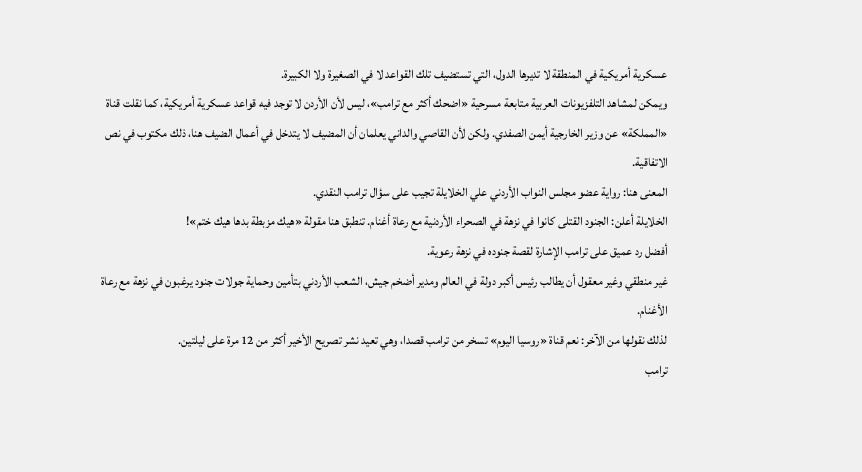عسكرية أمريكية في المنطقة لا تديرها الدول، التي تستضيف تلك القواعد لا في الصغيرة ولا الكبيرة.
ويمكن لمشاهد التلفزيونات العربية متابعة مسرحية «اضحك أكثر مع ترامب»، ليس لأن الأردن لا توجد فيه قواعد عسكرية أمريكية، كما نقلت قناة «المملكة» عن وزير الخارجية أيمن الصفدي. ولكن لأن القاصي والداني يعلمان أن المضيف لا يتدخل في أعمال الضيف هنا، ذلك مكتوب في نص الاتفاقية.
المعنى هنا: رواية عضو مجلس النواب الأردني علي الخلايلة تجيب على سؤال ترامب النقدي.
الخلايلة أعلن: الجنود القتلى كانوا في نزهة في الصحراء الأردنية مع رعاة أغنام. تنطبق هنا مقولة «هيك مزبطة بدها هيك ختم»!
أفضل رد عميق على ترامب الإشارة لقصة جنوده في نزهة رعوية.
غير منطقي وغير معقول أن يطالب رئيس أكبر دولة في العالم ومدير أضخم جيش، الشعب الأردني بتأمين وحماية جولات جنود يرغبون في نزهة مع رعاة الأغنام.
لذلك نقولها من الآخر: نعم قناة «روسيا اليوم» تسخر من ترامب قصدا، وهي تعيد نشر تصريح الأخير أكثر من 12 مرة على ليلتين.
ترامب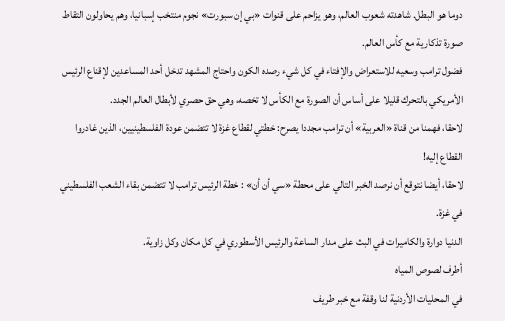دوما هو البطل. شاهدته شعوب العالم، وهو يزاحم على قنوات «بي إن سبورت» نجوم منتخب إسبانيا، وهم يحاولون التقاط صورة تذكارية مع كأس العالم.
فضول ترامب وسعيه للاستعراض والإفتاء في كل شيء رصده الكون واحتاج المشهد تدخل أحد المساعدين لإقناع الرئيس الأمريكي بالتحرك قليلا على أساس أن الصورة مع الكأس لا تخصه، وهي حق حصري لأبطال العالم الجدد.
لاحقا، فهمنا من قناة «العربية» أن ترامب مجددا يصرح: خطتي لقطاع غزة لا تتضمن عودة الفلسطينيين، الذين غادروا القطاع إليه!
لاحقا، أيضا نتوقع أن نرصد الخبر التالي على محطة «سي أن أن» : خطة الرئيس ترامب لا تتضمن بقاء الشعب الفلسطيني في غزة.
الدنيا دوارة والكاميرات في البث على مدار الساعة والرئيس الأسطوري في كل مكان وكل زاوية.
أطرف لصوص المياه
في المحليات الأردنية لنا وقفة مع خبر طريف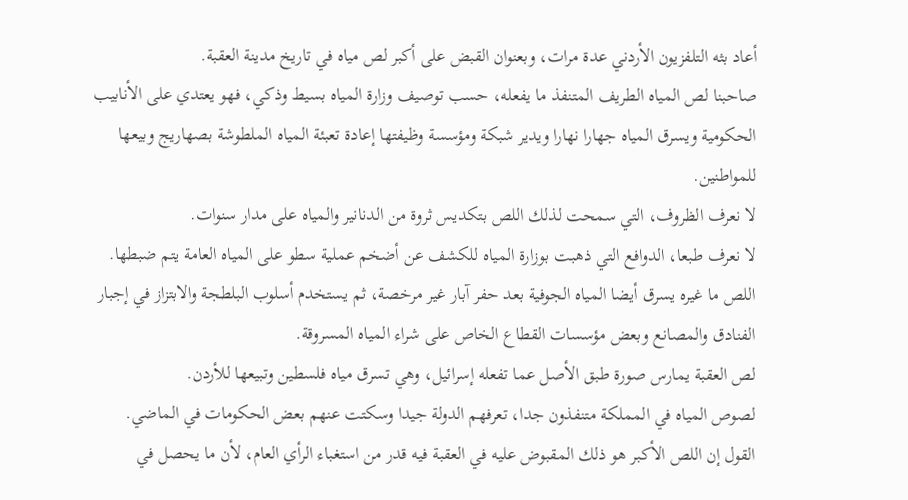أعاد بثه التلفزيون الأردني عدة مرات، وبعنوان القبض على أكبر لص مياه في تاريخ مدينة العقبة.
صاحبنا لص المياه الطريف المتنفذ ما يفعله، حسب توصيف وزارة المياه بسيط وذكي، فهو يعتدي على الأنابيب الحكومية ويسرق المياه جهارا نهارا ويدير شبكة ومؤسسة وظيفتها إعادة تعبئة المياه الملطوشة بصهاريج وبيعها للمواطنين.
لا نعرف الظروف، التي سمحت لذلك اللص بتكديس ثروة من الدنانير والمياه على مدار سنوات.
لا نعرف طبعا، الدوافع التي ذهبت بوزارة المياه للكشف عن أضخم عملية سطو على المياه العامة يتم ضبطها.
اللص ما غيره يسرق أيضا المياه الجوفية بعد حفر آبار غير مرخصة، ثم يستخدم أسلوب البلطجة والابتزاز في إجبار الفنادق والمصانع وبعض مؤسسات القطاع الخاص على شراء المياه المسروقة.
لص العقبة يمارس صورة طبق الأصل عما تفعله إسرائيل، وهي تسرق مياه فلسطين وتبيعها للأردن.
لصوص المياه في المملكة متنفذون جدا، تعرفهم الدولة جيدا وسكتت عنهم بعض الحكومات في الماضي.
القول إن اللص الأكبر هو ذلك المقبوض عليه في العقبة فيه قدر من استغباء الرأي العام، لأن ما يحصل في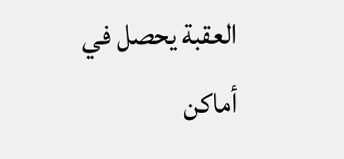العقبة يحصل في أماكن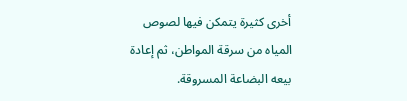أخرى كثيرة يتمكن فيها لصوص المياه من سرقة المواطن، ثم إعادة بيعه البضاعة المسروقة.